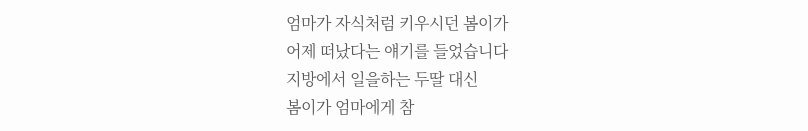엄마가 자식처럼 키우시던 봄이가
어제 떠났다는 얘기를 들었습니다
지방에서 일을하는 두딸 대신
봄이가 엄마에게 참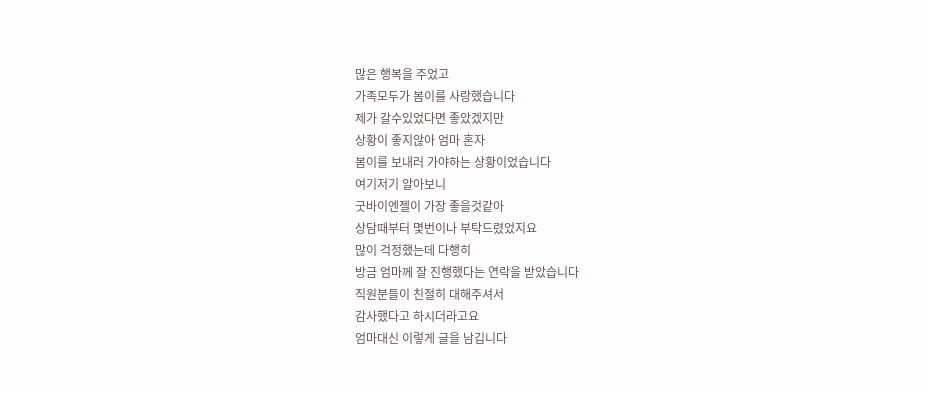많은 행복을 주었고
가족모두가 봄이를 사랑했습니다
제가 갈수있었다면 좋았겠지만
상황이 좋지않아 엄마 혼자
봄이를 보내러 가야하는 상황이었습니다
여기저기 알아보니
굿바이엔젤이 가장 좋을것같아
상담때부터 몇번이나 부탁드렸었지요
많이 걱정했는데 다행히
방금 엄마께 잘 진행했다는 연락을 받았습니다
직원분들이 친절히 대해주셔서
감사했다고 하시더라고요
엄마대신 이렇게 글을 남깁니다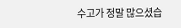수고가 정말 많으셨습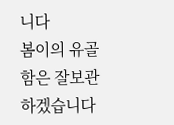니다
봄이의 유골함은 잘보관하겠습니다